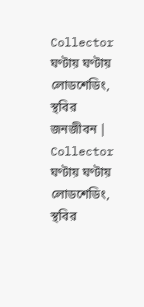Collector
ঘণ্টায় ঘণ্টায় লোডশেডিং, স্থবির জনজীবন | Collector
ঘণ্টায় ঘণ্টায় লোডশেডিং, স্থবির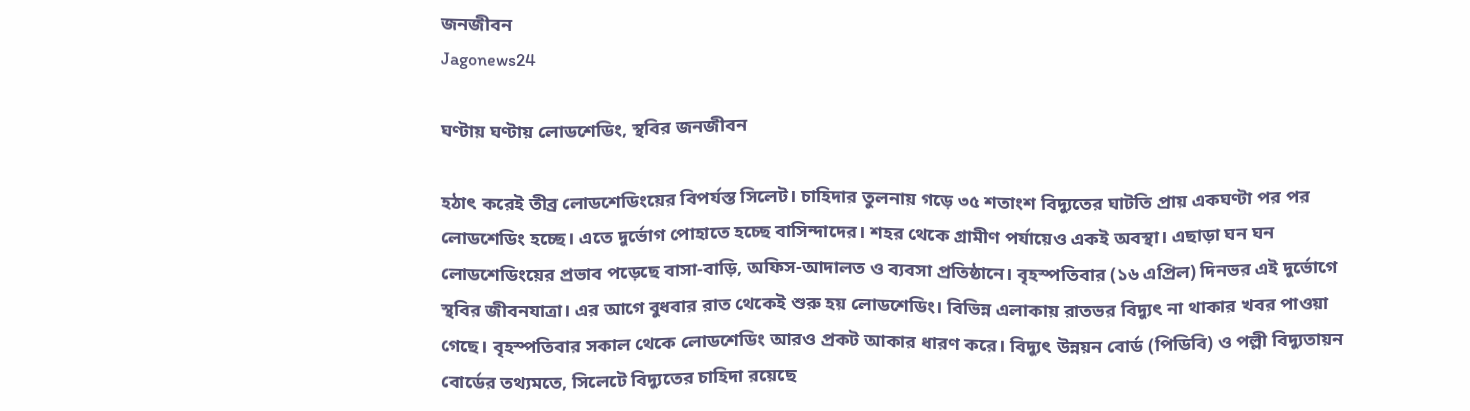জনজীবন
Jagonews24

ঘণ্টায় ঘণ্টায় লোডশেডিং, স্থবির জনজীবন

হঠাৎ করেই তীব্র লোডশেডিংয়ের বিপর্যস্ত সিলেট। চাহিদার তুলনায় গড়ে ৩৫ শতাংশ বিদ্যুতের ঘাটতি প্রায় একঘণ্টা পর পর লোডশেডিং হচ্ছে। এতে দুর্ভোগ পোহাতে হচ্ছে বাসিন্দাদের। শহর থেকে গ্রামীণ পর্যায়েও একই অবস্থা। এছাড়া ঘন ঘন লোডশেডিংয়ের প্রভাব পড়েছে বাসা-বাড়ি, অফিস-আদালত ও ব্যবসা প্রতিষ্ঠানে। বৃহস্পতিবার (১৬ এপ্রিল) দিনভর এই দুর্ভোগে স্থবির জীবনযাত্রা। এর আগে বুধবার রাত থেকেই শুরু হয় লোডশেডিং। বিভিন্ন এলাকায় রাতভর বিদ্যুৎ না থাকার খবর পাওয়া গেছে। বৃহস্পতিবার সকাল থেকে লোডশেডিং আরও প্রকট আকার ধারণ করে। বিদ্যুৎ উন্নয়ন বোর্ড (পিডিবি) ও পল্লী বিদ্যুতায়ন বোর্ডের তথ্যমতে, সিলেটে বিদ্যুতের চাহিদা রয়েছে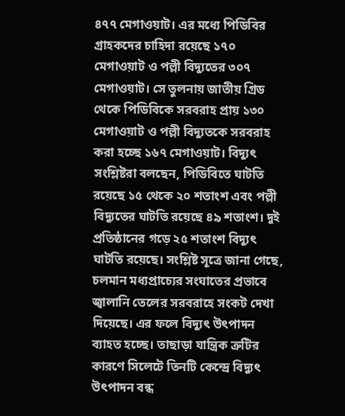৪৭৭ মেগাওয়াট। এর মধ্যে পিডিবির গ্রাহকদের চাহিদা রয়েছে ১৭০ মেগাওয়াট ও পল্লী বিদ্যুতের ৩০৭ মেগাওয়াট। সে তুলনায় জাতীয় গ্রিড থেকে পিডিবিকে সরবরাহ প্রায় ১৩০ মেগাওয়াট ও পল্লী বিদ্যুতকে সরবরাহ করা হচ্ছে ১৬৭ মেগাওয়াট। বিদ্যুৎ সংশ্লিষ্টরা বলছেন, পিডিবিতে ঘাটতি রয়েছে ১৫ থেকে ২০ শতাংশ এবং পল্লী বিদ্যুতের ঘাটতি রয়েছে ৪৯ শতাংশ। দুই প্রতিষ্ঠানের গড়ে ২৫ শতাংশ বিদ্যুৎ ঘাটতি রয়েছে। সংশ্লিষ্ট সূত্রে জানা গেছে, চলমান মধ্যপ্রাচ্যের সংঘাতের প্রভাবে জ্বালানি তেলের সরবরাহে সংকট দেখা দিয়েছে। এর ফলে বিদ্যুৎ উৎপাদন ব্যাহত হচ্ছে। তাছাড়া যান্ত্রিক ত্রুটির কারণে সিলেটে তিনটি কেন্দ্রে বিদ্যুৎ উৎপাদন বন্ধ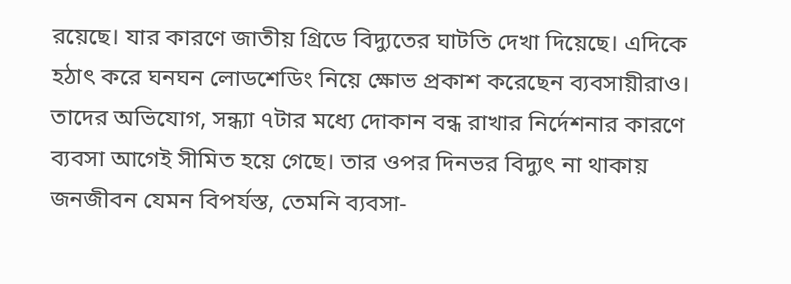রয়েছে। যার কারণে জাতীয় গ্রিডে বিদ্যুতের ঘাটতি দেখা দিয়েছে। এদিকে হঠাৎ করে ঘনঘন লোডশেডিং নিয়ে ক্ষোভ প্রকাশ করেছেন ব্যবসায়ীরাও। তাদের অভিযোগ, সন্ধ্যা ৭টার মধ্যে দোকান বন্ধ রাখার নির্দেশনার কারণে ব্যবসা আগেই সীমিত হয়ে গেছে। তার ওপর দিনভর বিদ্যুৎ না থাকায় জনজীবন যেমন বিপর্যস্ত, তেমনি ব্যবসা-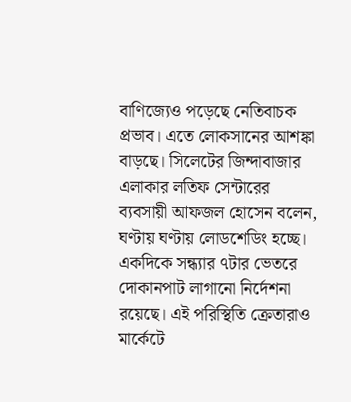বাণিজ্যেও পড়েছে নেতিবাচক প্রভাব। এতে লোকসানের আশঙ্কা বাড়ছে। সিলেটের জিন্দাবাজার এলাকার লতিফ সেন্টারের ব্যবসায়ী আফজল হোসেন বলেন, ঘণ্টায় ঘণ্টায় লোডশেডিং হচ্ছে। একদিকে সন্ধ্যার ৭টার ভেতরে দোকানপাট লাগানো নির্দেশনা রয়েছে। এই পরিস্থিতি ক্রেতারাও মার্কেটে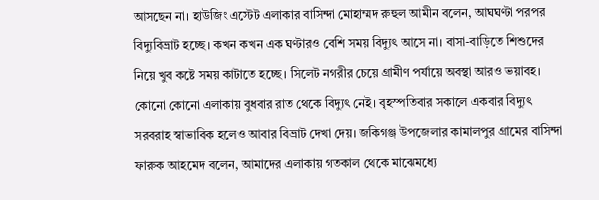আসছেন না। হাউজিং এস্টেট এলাকার বাসিন্দা মোহাম্মদ রুহুল আমীন বলেন, আঘঘণ্টা পরপর বিদ্যুবিভ্রাট হচ্ছে। কখন কখন এক ঘণ্টারও বেশি সময় বিদ্যুৎ আসে না। বাসা-বাড়িতে শিশুদের নিয়ে খুব কষ্টে সময় কাটাতে হচ্ছে। সিলেট নগরীর চেয়ে গ্রামীণ পর্যায়ে অবস্থা আরও ভয়াবহ। কোনো কোনো এলাকায় বুধবার রাত থেকে বিদ্যুৎ নেই। বৃহস্পতিবার সকালে একবার বিদ্যুৎ সরবরাহ স্বাভাবিক হলেও আবার বিভ্রাট দেখা দেয়। জকিগঞ্জ উপজেলার কামালপুর গ্রামের বাসিন্দা ফারুক আহমেদ বলেন, আমাদের এলাকায় গতকাল থেকে মাঝেমধ্যে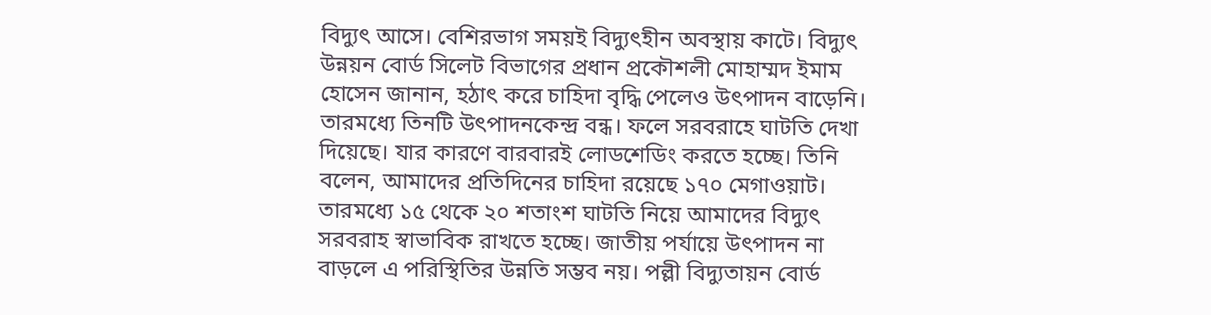বিদ্যুৎ আসে। বেশিরভাগ সময়ই বিদ্যুৎহীন অবস্থায় কাটে। বিদ্যুৎ উন্নয়ন বোর্ড সিলেট বিভাগের প্রধান প্রকৌশলী মোহাম্মদ ইমাম হোসেন জানান, হঠাৎ করে চাহিদা বৃদ্ধি পেলেও উৎপাদন বাড়েনি। তারমধ্যে তিনটি উৎপাদনকেন্দ্র বন্ধ। ফলে সরবরাহে ঘাটতি দেখা দিয়েছে। যার কারণে বারবারই লোডশেডিং করতে হচ্ছে। তিনি বলেন, আমাদের প্রতিদিনের চাহিদা রয়েছে ১৭০ মেগাওয়াট। তারমধ্যে ১৫ থেকে ২০ শতাংশ ঘাটতি নিয়ে আমাদের বিদ্যুৎ সরবরাহ স্বাভাবিক রাখতে হচ্ছে। জাতীয় পর্যায়ে উৎপাদন না বাড়লে এ পরিস্থিতির উন্নতি সম্ভব নয়। পল্লী বিদ্যুতায়ন বোর্ড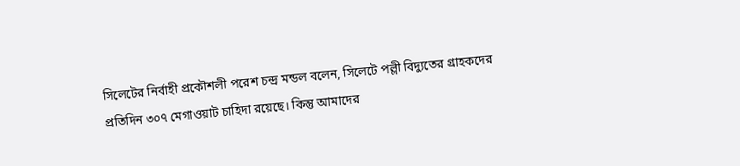সিলেটের নির্বাহী প্রকৌশলী পরেশ চন্দ্র মন্ডল বলেন, সিলেটে পল্লী বিদ্যুতের গ্রাহকদের প্রতিদিন ৩০৭ মেগাওয়াট চাহিদা রয়েছে। কিন্তু আমাদের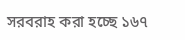সরবরাহ করা হচ্ছে ১৬৭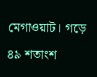মেগাওয়াট। গড়ে ৪৯ শতাংশ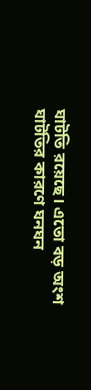ঘাটতি রয়েছে। এতো বড় অংশ ঘাটতির কারণে ঘনঘন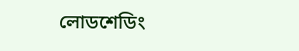লোডশেডিং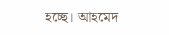হচ্ছে। আহমেদ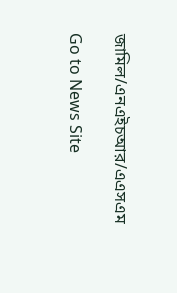জামিল/এনএইচআর/এএসএম

Go to News Site